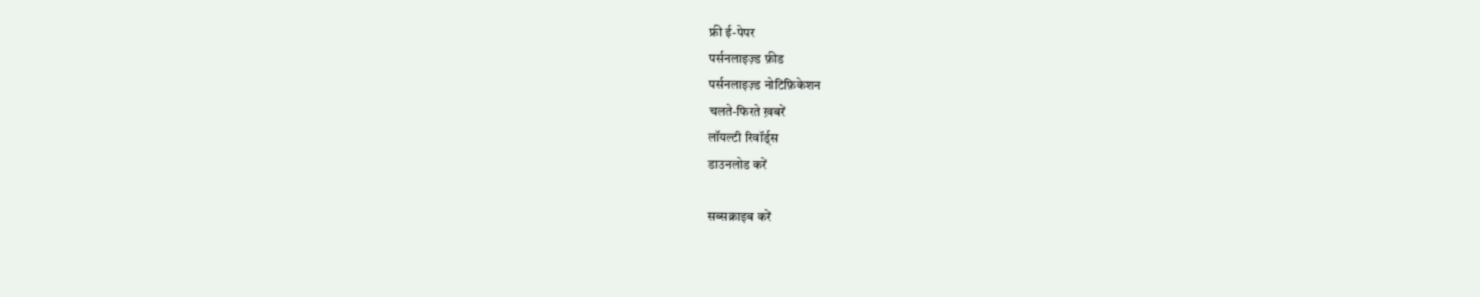फ्री ई-पेपर
पर्सनलाइज़्ड फ़ीड
पर्सनलाइज़्ड नोटिफ़िकेशन
चलते-फिरते ख़बरें
लॉयल्टी रिवॉर्ड्स
डाउनलोड करें

सब्सक्राइब करें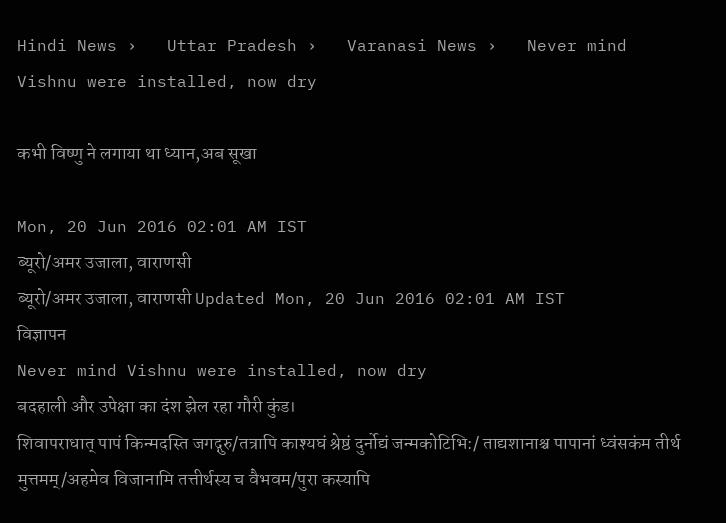Hindi News ›   Uttar Pradesh ›   Varanasi News ›   Never mind Vishnu were installed, now dry

कभी विष्णु ने लगाया था ध्यान,अब सूखा

Mon, 20 Jun 2016 02:01 AM IST
ब्यूरो/अमर उजाला, वाराणसी
ब्यूरो/अमर उजाला, वाराणसी Updated Mon, 20 Jun 2016 02:01 AM IST
विज्ञापन
Never mind Vishnu were installed, now dry
बदहाली और उपेक्षा का दंश झेल रहा गौरी कुंड।
शिवापराधात् पापं किन्मदस्ति जगद्गुरु/तत्रापि काश्यघं श्रेष्ठं दुर्नोद्यं जन्मकोटिभि:/ ताद्यशानाश्च पापानां ध्वंसकंम तीर्थ मुत्तमम्/अहमेव विजानामि तत्तीर्थस्य च वैभवम/पुरा कस्यापि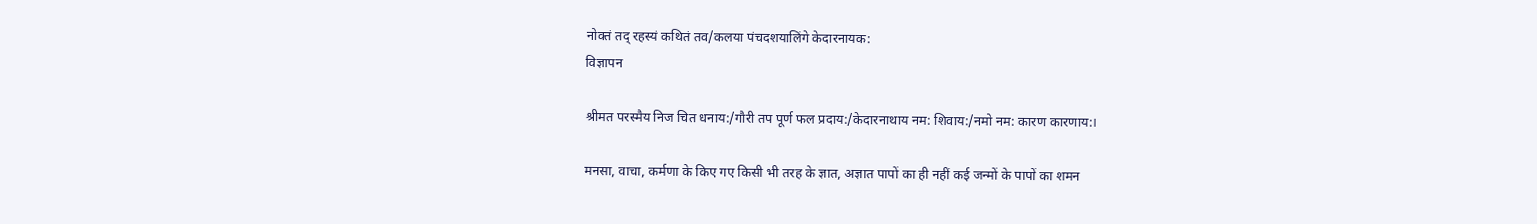नोक्तं तद् रहस्यं कथितं तव/कलया पंचदशयालिंगे केदारनायक:
विज्ञापन

श्रीमत परस्मैय निज चित धनाय:/गौरी तप पूर्ण फल प्रदाय:/केदारनाथाय नम: शिवाय:/नमो नम: कारण कारणाय:।

मनसा, वाचा, कर्मणा के किए गए किसी भी तरह के ज्ञात, अज्ञात पापों का ही नहीं कई जन्मों के पापों का शमन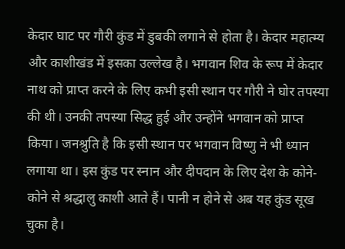केदार घाट पर गौरी कुंड में डुबकी लगाने से होता है। केदार महात्म्य और काशीखंड में इसका उल्लेख है। भगवान शिव के रूप में केदार नाथ को प्राप्त करने के लिए कभी इसी स्थान पर गौरी ने घोर तपस्या की थी। उनकी तपस्या सिद्ध हुई और उन्होंने भगवान को प्राप्त किया। जनश्रुति है कि इसी स्थान पर भगवान विष्णु ने भी ध्यान लगाया था। इस कुंड पर स्नान और दीपदान के लिए देश के कोने-कोने से श्रद्धालु काशी आते हैं। पानी न होने से अब यह कुंड सूख चुका है।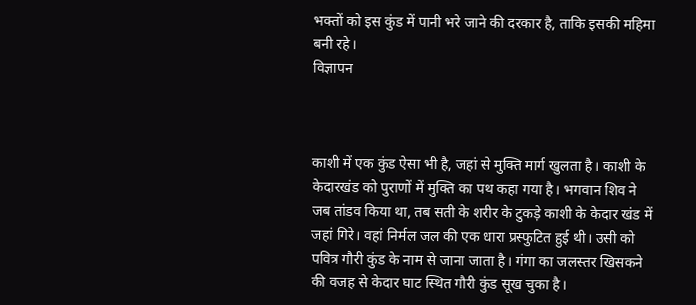भक्तों को इस कुंड में पानी भरे जाने की दरकार है, ताकि इसकी महिमा बनी रहे।
विज्ञापन



काशी में एक कुंड ऐसा भी है, जहां से मुक्ति मार्ग खुलता है। काशी के केदारखंड को पुराणों में मुक्ति का पथ कहा गया है। भगवान शिव ने जब तांडव किया था, तब सती के शरीर के टुकड़े काशी के केदार खंड में जहां गिरे। वहां निर्मल जल की एक धारा प्रस्फुटित हुई थी। उसी को पवित्र गौरी कुंड के नाम से जाना जाता है। गंगा का जलस्तर खिसकने की वजह से केदार घाट स्थित गौरी कुंड सूख चुका है।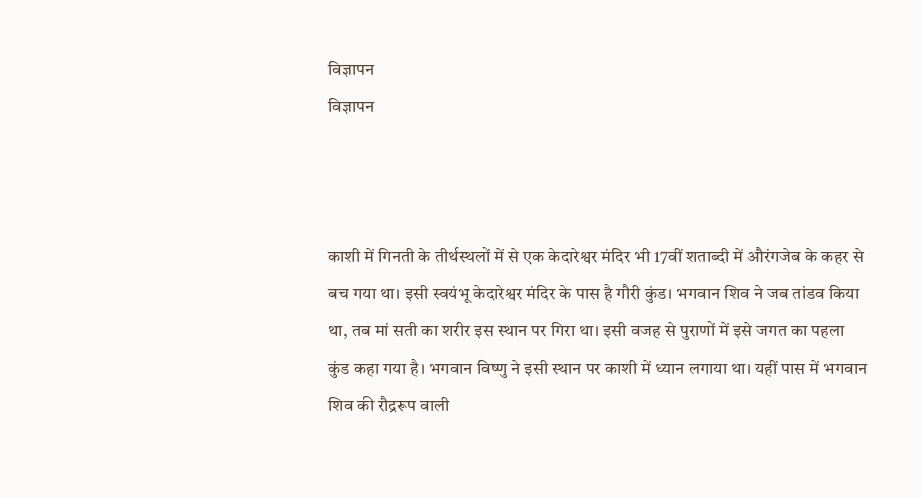विज्ञापन
विज्ञापन



काशी में गिनती के तीर्थस्थलों में से एक केदारेश्वर मंदिर भी 17वीं शताब्दी में औरंगजेब के कहर से बच गया था। इसी स्वयंभू केदारेश्वर मंदिर के पास है गौरी कुंड। भगवान शिव ने जब तांडव किया था, तब मां सती का शरीर इस स्थान पर गिरा था। इसी वजह से पुराणों में इसे जगत का पहला कुंड कहा गया है। भगवान विष्णु ने इसी स्थान पर काशी में ध्यान लगाया था। यहीं पास में भगवान शिव की रौद्ररूप वाली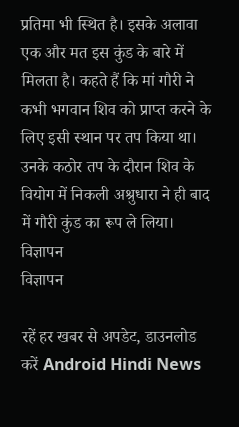प्रतिमा भी स्थित है। इसके अलावा एक और मत इस कुंड के बारे में मिलता है। कहते हैं कि मां गौरी ने कभी भगवान शिव को प्राप्त करने के लिए इसी स्थान पर तप किया था। उनके कठोर तप के दौरान शिव के वियोग में निकली अश्रुधारा ने ही बाद में गौरी कुंड का रूप ले लिया।
विज्ञापन
विज्ञापन

रहें हर खबर से अपडेट, डाउनलोड करें Android Hindi News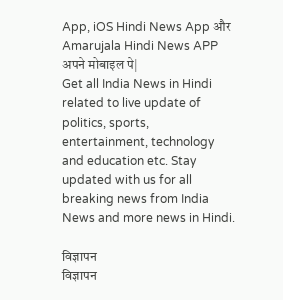App, iOS Hindi News App और Amarujala Hindi News APP अपने मोबाइल पे|
Get all India News in Hindi related to live update of politics, sports, entertainment, technology and education etc. Stay updated with us for all breaking news from India News and more news in Hindi.

विज्ञापन
विज्ञापन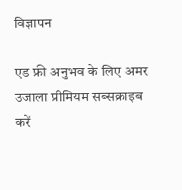विज्ञापन

एड फ्री अनुभव के लिए अमर उजाला प्रीमियम सब्सक्राइब करें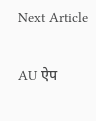Next Article

AU ऐप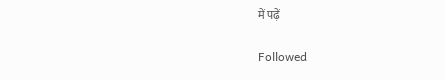में पढ़ें

Followed